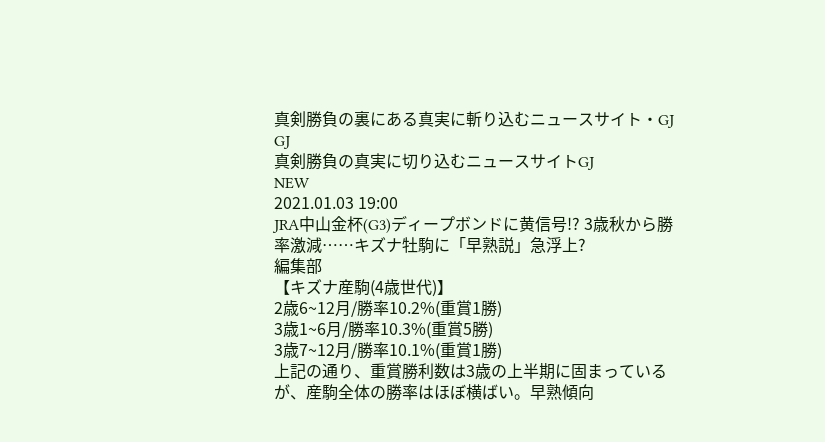真剣勝負の裏にある真実に斬り込むニュースサイト・GJ
GJ
真剣勝負の真実に切り込むニュースサイトGJ
NEW
2021.01.03 19:00
JRA中山金杯(G3)ディープボンドに黄信号!? 3歳秋から勝率激減……キズナ牡駒に「早熟説」急浮上?
編集部
【キズナ産駒(4歳世代)】
2歳6~12月/勝率10.2%(重賞1勝)
3歳1~6月/勝率10.3%(重賞5勝)
3歳7~12月/勝率10.1%(重賞1勝)
上記の通り、重賞勝利数は3歳の上半期に固まっているが、産駒全体の勝率はほぼ横ばい。早熟傾向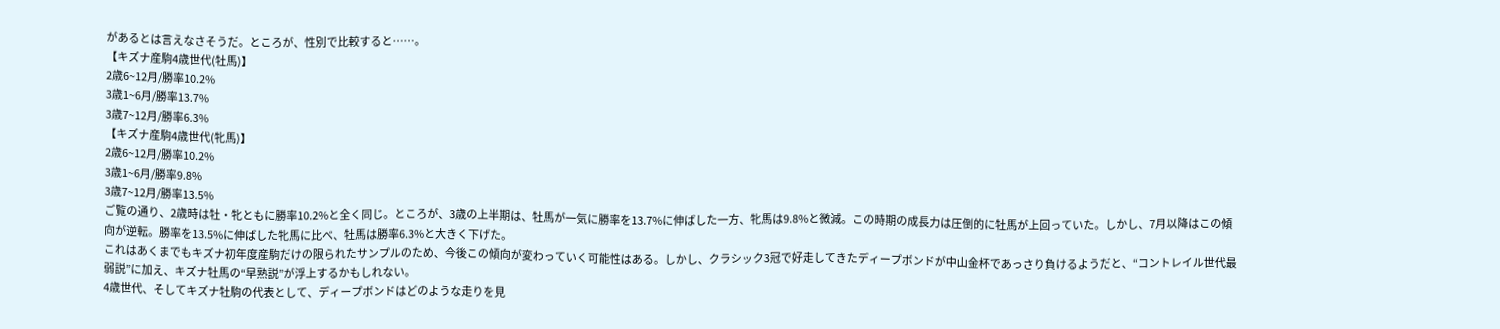があるとは言えなさそうだ。ところが、性別で比較すると……。
【キズナ産駒4歳世代(牡馬)】
2歳6~12月/勝率10.2%
3歳1~6月/勝率13.7%
3歳7~12月/勝率6.3%
【キズナ産駒4歳世代(牝馬)】
2歳6~12月/勝率10.2%
3歳1~6月/勝率9.8%
3歳7~12月/勝率13.5%
ご覧の通り、2歳時は牡・牝ともに勝率10.2%と全く同じ。ところが、3歳の上半期は、牡馬が一気に勝率を13.7%に伸ばした一方、牝馬は9.8%と微減。この時期の成長力は圧倒的に牡馬が上回っていた。しかし、7月以降はこの傾向が逆転。勝率を13.5%に伸ばした牝馬に比べ、牡馬は勝率6.3%と大きく下げた。
これはあくまでもキズナ初年度産駒だけの限られたサンプルのため、今後この傾向が変わっていく可能性はある。しかし、クラシック3冠で好走してきたディープボンドが中山金杯であっさり負けるようだと、“コントレイル世代最弱説”に加え、キズナ牡馬の“早熟説”が浮上するかもしれない。
4歳世代、そしてキズナ牡駒の代表として、ディープボンドはどのような走りを見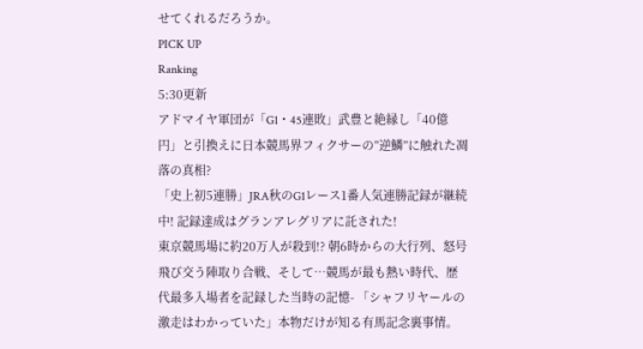せてくれるだろうか。
PICK UP
Ranking
5:30更新
アドマイヤ軍団が「G1・45連敗」武豊と絶縁し「40億円」と引換えに日本競馬界フィクサーの”逆鱗”に触れた凋落の真相?
「史上初5連勝」JRA秋のG1レース1番人気連勝記録が継続中! 記録達成はグランアレグリアに託された!
東京競馬場に約20万人が殺到!? 朝6時からの大行列、怒号飛び交う陣取り合戦、そして…競馬が最も熱い時代、歴代最多入場者を記録した当時の記憶- 「シャフリヤールの激走はわかっていた」本物だけが知る有馬記念裏事情。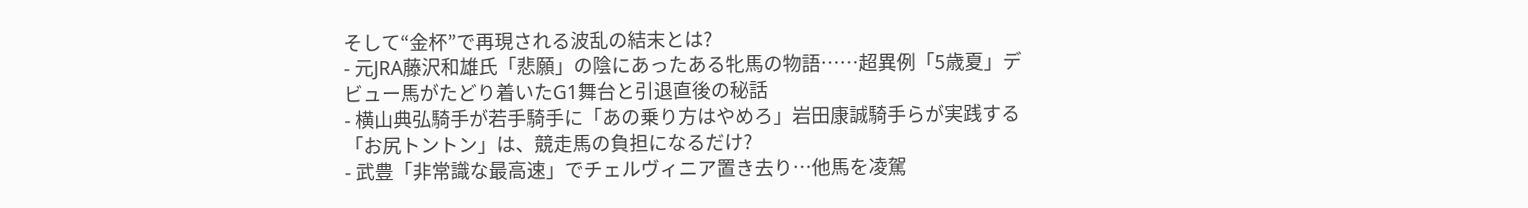そして“金杯”で再現される波乱の結末とは?
- 元JRA藤沢和雄氏「悲願」の陰にあったある牝馬の物語……超異例「5歳夏」デビュー馬がたどり着いたG1舞台と引退直後の秘話
- 横山典弘騎手が若手騎手に「あの乗り方はやめろ」岩田康誠騎手らが実践する「お尻トントン」は、競走馬の負担になるだけ?
- 武豊「非常識な最高速」でチェルヴィニア置き去り…他馬を凌駕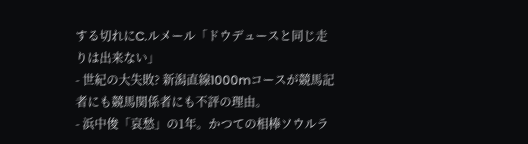する切れにC.ルメール「ドウデュースと同じ走りは出来ない」
- 世紀の大失敗? 新潟直線1000mコースが競馬記者にも競馬関係者にも不評の理由。
- 浜中俊「哀愁」の1年。かつての相棒ソウルラ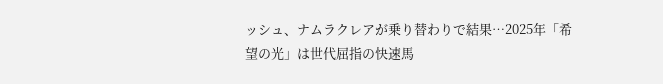ッシュ、ナムラクレアが乗り替わりで結果…2025年「希望の光」は世代屈指の快速馬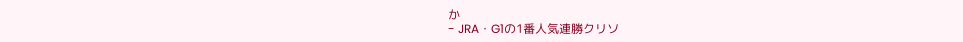か
- JRA・G1の1番人気連勝クリソ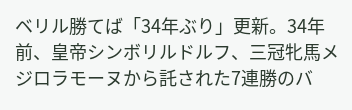ベリル勝てば「34年ぶり」更新。34年前、皇帝シンボリルドルフ、三冠牝馬メジロラモーヌから託された7連勝のバ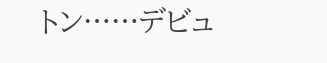トン……デビュ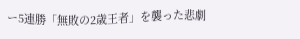ー5連勝「無敗の2歳王者」を襲った悲劇